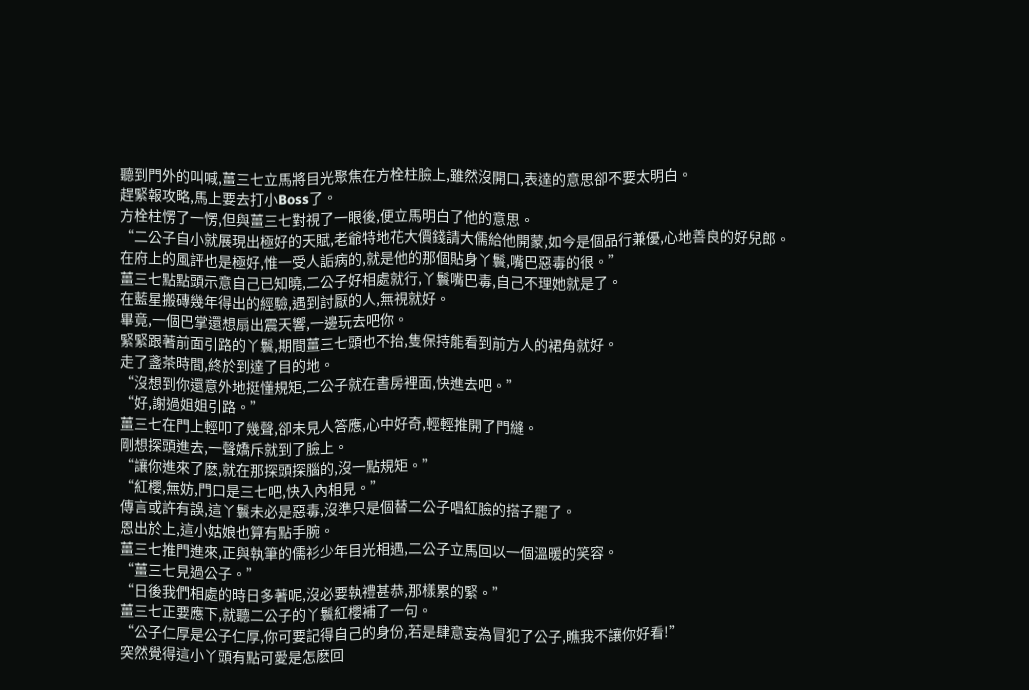聽到門外的叫喊,薑三七立馬將目光聚焦在方栓柱臉上,雖然沒開口,表達的意思卻不要太明白。
趕緊報攻略,馬上要去打小Boss了。
方栓柱愣了一愣,但與薑三七對視了一眼後,便立馬明白了他的意思。
“二公子自小就展現出極好的天賦,老爺特地花大價錢請大儒給他開蒙,如今是個品行兼優,心地善良的好兒郎。
在府上的風評也是極好,惟一受人詬病的,就是他的那個貼身丫鬟,嘴巴惡毒的很。”
薑三七點點頭示意自己已知曉,二公子好相處就行,丫鬟嘴巴毒,自己不理她就是了。
在藍星搬磚幾年得出的經驗,遇到討厭的人,無視就好。
畢竟,一個巴掌還想扇出震天響,一邊玩去吧你。
緊緊跟著前面引路的丫鬟,期間薑三七頭也不抬,隻保持能看到前方人的裙角就好。
走了盞茶時間,終於到達了目的地。
“沒想到你還意外地挺懂規矩,二公子就在書房裡面,快進去吧。”
“好,謝過姐姐引路。”
薑三七在門上輕叩了幾聲,卻未見人答應,心中好奇,輕輕推開了門縫。
剛想探頭進去,一聲嬌斥就到了臉上。
“讓你進來了麽,就在那探頭探腦的,沒一點規矩。”
“紅櫻,無妨,門口是三七吧,快入內相見。”
傳言或許有誤,這丫鬟未必是惡毒,沒準只是個替二公子唱紅臉的搭子罷了。
恩出於上,這小姑娘也算有點手腕。
薑三七推門進來,正與執筆的儒衫少年目光相遇,二公子立馬回以一個溫暖的笑容。
“薑三七見過公子。”
“日後我們相處的時日多著呢,沒必要執禮甚恭,那樣累的緊。”
薑三七正要應下,就聽二公子的丫鬟紅櫻補了一句。
“公子仁厚是公子仁厚,你可要記得自己的身份,若是肆意妄為冒犯了公子,瞧我不讓你好看!”
突然覺得這小丫頭有點可愛是怎麽回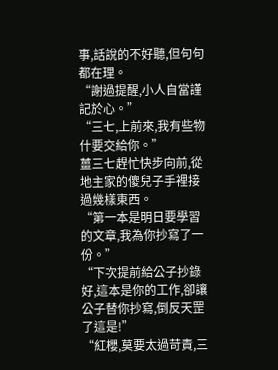事,話說的不好聽,但句句都在理。
“謝過提醒,小人自當謹記於心。”
“三七,上前來,我有些物什要交給你。”
薑三七趕忙快步向前,從地主家的傻兒子手裡接過幾樣東西。
“第一本是明日要學習的文章,我為你抄寫了一份。”
“下次提前給公子抄錄好,這本是你的工作,卻讓公子替你抄寫,倒反天罡了這是!”
“紅櫻,莫要太過苛責,三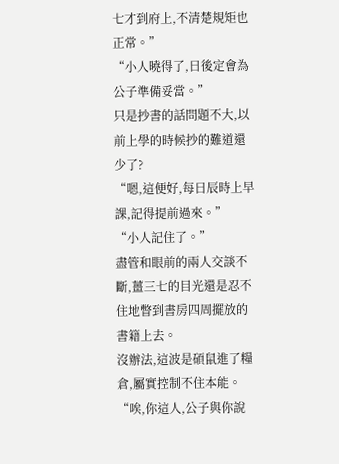七才到府上,不清楚規矩也正常。”
“小人曉得了,日後定會為公子準備妥當。”
只是抄書的話問題不大,以前上學的時候抄的難道還少了?
“嗯,這便好,每日辰時上早課,記得提前過來。”
“小人記住了。”
盡管和眼前的兩人交談不斷,薑三七的目光還是忍不住地瞥到書房四周擺放的書籍上去。
沒辦法,這波是碩鼠進了糧倉,屬實控制不住本能。
“唉,你這人,公子與你說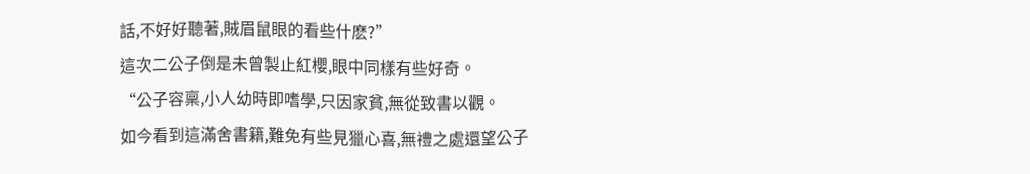話,不好好聽著,賊眉鼠眼的看些什麽?”
這次二公子倒是未曾製止紅櫻,眼中同樣有些好奇。
“公子容稟,小人幼時即嗜學,只因家貧,無從致書以觀。
如今看到這滿舍書籍,難免有些見獵心喜,無禮之處還望公子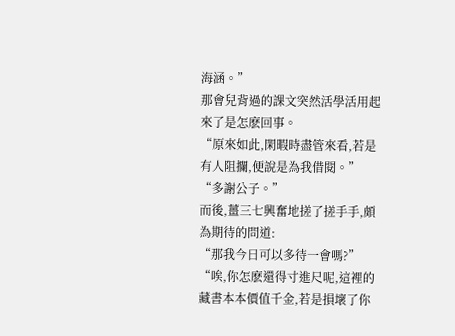海涵。”
那會兒背過的課文突然活學活用起來了是怎麽回事。
“原來如此,閑暇時盡管來看,若是有人阻攔,便說是為我借閱。”
“多謝公子。”
而後,薑三七興奮地搓了搓手手,頗為期待的問道:
“那我今日可以多待一會嗎?”
“唉,你怎麽還得寸進尺呢,這裡的藏書本本價值千金,若是損壞了你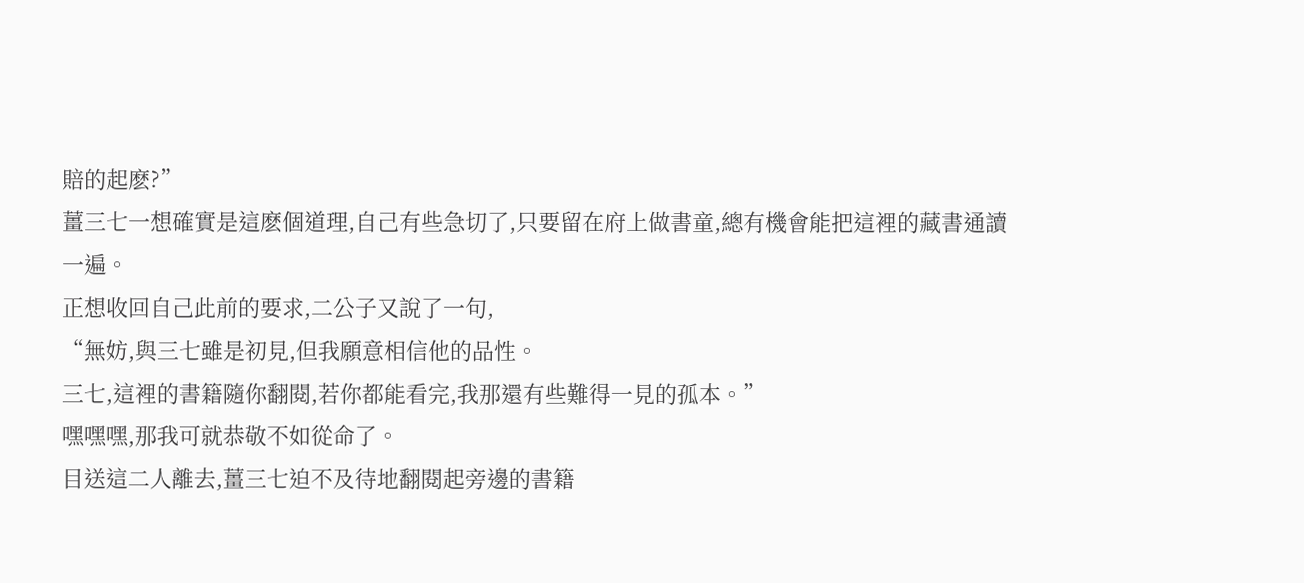賠的起麽?”
薑三七一想確實是這麽個道理,自己有些急切了,只要留在府上做書童,總有機會能把這裡的藏書通讀一遍。
正想收回自己此前的要求,二公子又說了一句,
“無妨,與三七雖是初見,但我願意相信他的品性。
三七,這裡的書籍隨你翻閱,若你都能看完,我那還有些難得一見的孤本。”
嘿嘿嘿,那我可就恭敬不如從命了。
目送這二人離去,薑三七迫不及待地翻閱起旁邊的書籍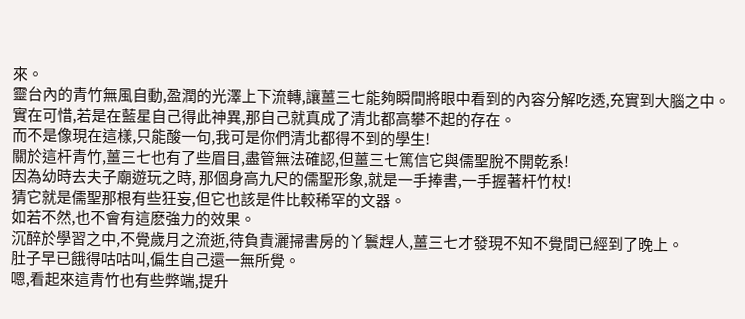來。
靈台內的青竹無風自動,盈潤的光澤上下流轉,讓薑三七能夠瞬間將眼中看到的內容分解吃透,充實到大腦之中。
實在可惜,若是在藍星自己得此神異,那自己就真成了清北都高攀不起的存在。
而不是像現在這樣,只能酸一句,我可是你們清北都得不到的學生!
關於這杆青竹,薑三七也有了些眉目,盡管無法確認,但薑三七篤信它與儒聖脫不開乾系!
因為幼時去夫子廟遊玩之時, 那個身高九尺的儒聖形象,就是一手捧書,一手握著杆竹杖!
猜它就是儒聖那根有些狂妄,但它也該是件比較稀罕的文器。
如若不然,也不會有這麽強力的效果。
沉醉於學習之中,不覺歲月之流逝,待負責灑掃書房的丫鬟趕人,薑三七才發現不知不覺間已經到了晚上。
肚子早已餓得咕咕叫,偏生自己還一無所覺。
嗯,看起來這青竹也有些弊端,提升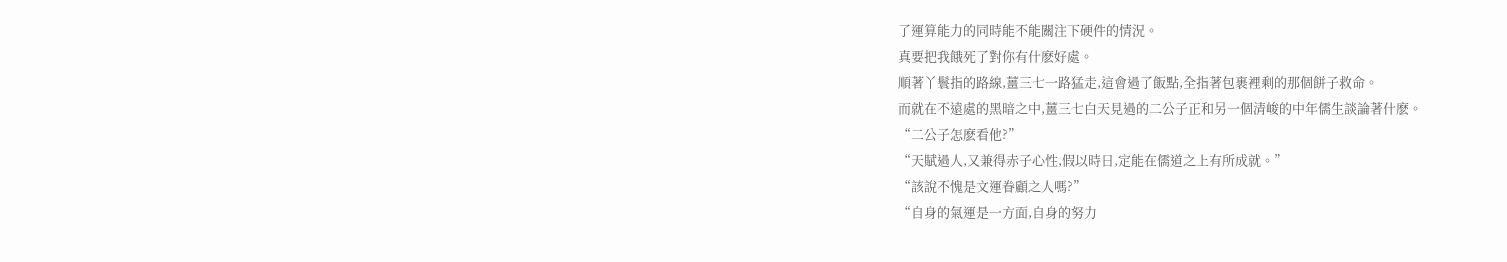了運算能力的同時能不能關注下硬件的情況。
真要把我餓死了對你有什麽好處。
順著丫鬟指的路線,薑三七一路猛走,這會過了飯點,全指著包裹裡剩的那個餅子救命。
而就在不遠處的黑暗之中,薑三七白天見過的二公子正和另一個清峻的中年儒生談論著什麽。
“二公子怎麽看他?”
“天賦過人,又兼得赤子心性,假以時日,定能在儒道之上有所成就。”
“該說不愧是文運眷顧之人嗎?”
“自身的氣運是一方面,自身的努力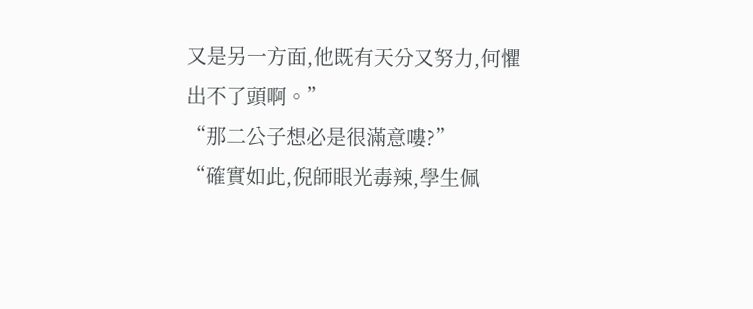又是另一方面,他既有天分又努力,何懼出不了頭啊。”
“那二公子想必是很滿意嘍?”
“確實如此,倪師眼光毒辣,學生佩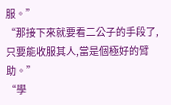服。”
“那接下來就要看二公子的手段了,只要能收服其人,當是個極好的臂助。”
“學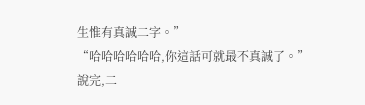生惟有真誠二字。”
“哈哈哈哈哈哈,你這話可就最不真誠了。”
說完,二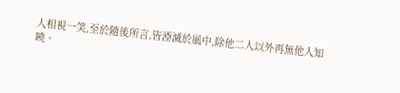人相視一笑,至於隨後所言,皆湮滅於風中,除他二人以外再無他人知曉。